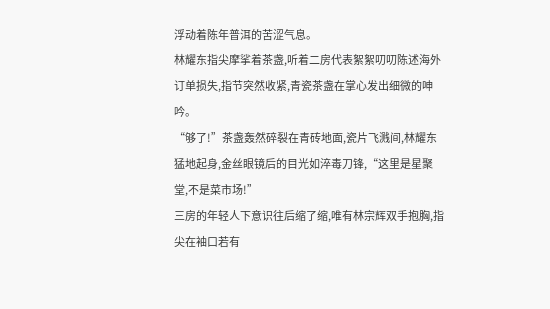浮动着陈年普洱的苦涩气息。
林耀东指尖摩挲着茶盏,听着二房代表絮絮叨叨陈述海外订单损失,指节突然收紧,青瓷茶盏在掌心发出细微的呻吟。
“够了!”茶盏轰然碎裂在青砖地面,瓷片飞溅间,林耀东猛地起身,金丝眼镜后的目光如淬毒刀锋,“这里是星聚堂,不是菜市场!”
三房的年轻人下意识往后缩了缩,唯有林宗辉双手抱胸,指尖在袖口若有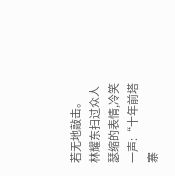若无地敲击。
林耀东扫过众人瑟缩的表情,冷笑一声:“十年前塔寨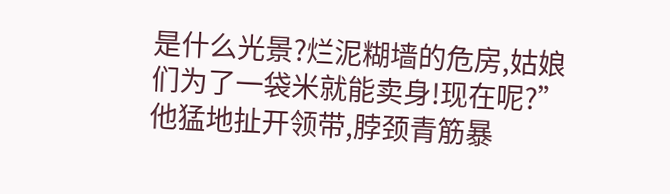是什么光景?烂泥糊墙的危房,姑娘们为了一袋米就能卖身!现在呢?”
他猛地扯开领带,脖颈青筋暴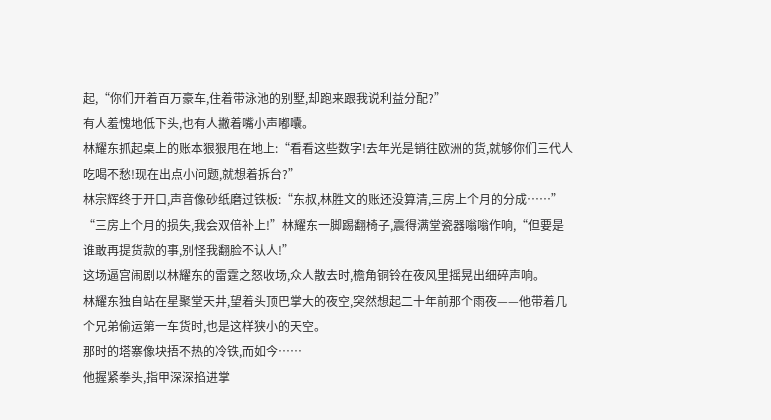起,“你们开着百万豪车,住着带泳池的别墅,却跑来跟我说利益分配?”
有人羞愧地低下头,也有人撇着嘴小声嘟囔。
林耀东抓起桌上的账本狠狠甩在地上:“看看这些数字!去年光是销往欧洲的货,就够你们三代人吃喝不愁!现在出点小问题,就想着拆台?”
林宗辉终于开口,声音像砂纸磨过铁板:“东叔,林胜文的账还没算清,三房上个月的分成……”
“三房上个月的损失,我会双倍补上!”林耀东一脚踢翻椅子,震得满堂瓷器嗡嗡作响,“但要是谁敢再提货款的事,别怪我翻脸不认人!”
这场逼宫闹剧以林耀东的雷霆之怒收场,众人散去时,檐角铜铃在夜风里摇晃出细碎声响。
林耀东独自站在星聚堂天井,望着头顶巴掌大的夜空,突然想起二十年前那个雨夜——他带着几个兄弟偷运第一车货时,也是这样狭小的天空。
那时的塔寨像块捂不热的冷铁,而如今……
他握紧拳头,指甲深深掐进掌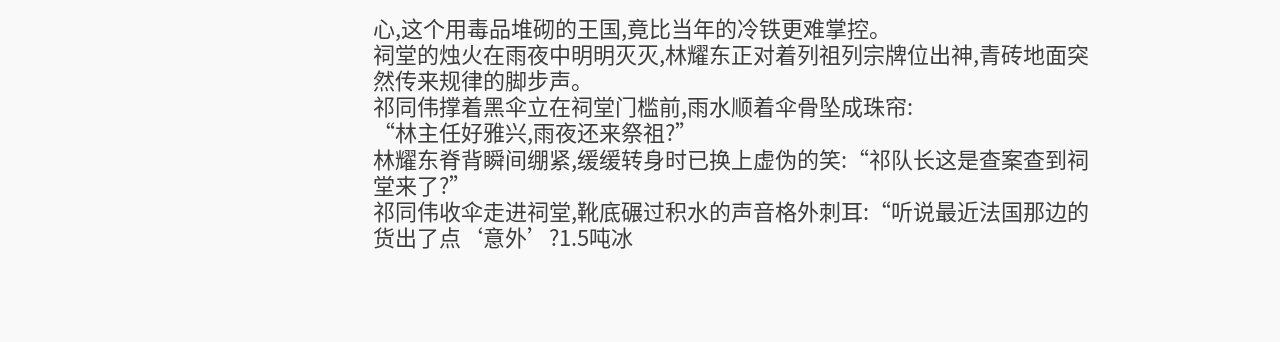心,这个用毒品堆砌的王国,竟比当年的冷铁更难掌控。
祠堂的烛火在雨夜中明明灭灭,林耀东正对着列祖列宗牌位出神,青砖地面突然传来规律的脚步声。
祁同伟撑着黑伞立在祠堂门槛前,雨水顺着伞骨坠成珠帘:
“林主任好雅兴,雨夜还来祭祖?”
林耀东脊背瞬间绷紧,缓缓转身时已换上虚伪的笑:“祁队长这是查案查到祠堂来了?”
祁同伟收伞走进祠堂,靴底碾过积水的声音格外刺耳:“听说最近法国那边的货出了点‘意外’?1.5吨冰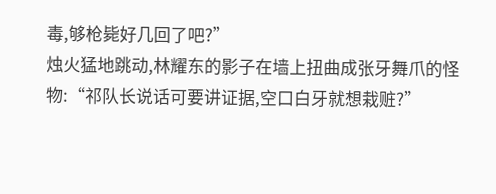毒,够枪毙好几回了吧?”
烛火猛地跳动,林耀东的影子在墙上扭曲成张牙舞爪的怪物:“祁队长说话可要讲证据,空口白牙就想栽赃?”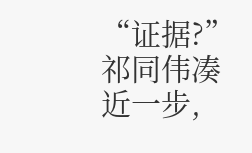“证据?”祁同伟凑近一步,